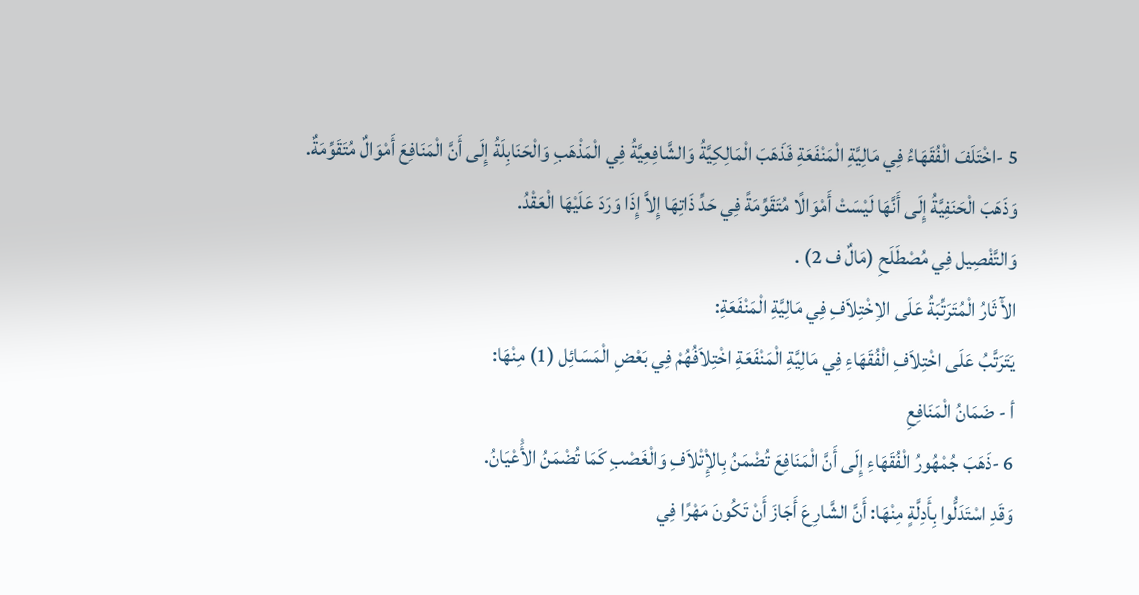5 -اخْتَلَفَ الْفُقَهَاءُ فِي مَالِيَّةِ الْمَنْفَعَةِ فَذَهَبَ الْمَالِكِيَّةُ وَالشَّافِعِيَّةُ فِي الْمَذْهَبِ وَالْحَنَابِلَةُ إِلَى أَنَّ الْمَنَافِعَ أَمْوَالٌ مُتَقَوِّمَةٌ.
وَذَهَبَ الْحَنَفِيَّةُ إِلَى أَنَّهَا لَيْسَتْ أَمْوَالًا مُتَقَوِّمَةً فِي حَدِّ ذَاتِهَا إِلاَّ إِذَا وَرَدَ عَلَيْهَا الْعَقْدُ.
وَالتَّفْصِيل فِي مُصْطَلَحِ (مَالٌ ف 2) .
الآْثَارُ الْمُتَرَتِّبَةُ عَلَى الاِخْتِلاَفِ فِي مَالِيَّةِ الْمَنْفَعَةِ:
يَتَرَتَّبُ عَلَى اخْتِلاَفِ الْفُقَهَاءِ فِي مَالِيَّةِ الْمَنْفَعَةِ اخْتِلاَفُهُمْ فِي بَعْضِ الْمَسَائِل (1) مِنْهَا:
أ - ضَمَانُ الْمَنَافِعِ
6 -ذَهَبَ جُمْهُورُ الْفُقَهَاءِ إِلَى أَنَّ الْمَنَافِعَ تُضْمَنُ بِالإِْتْلاَفِ وَالْغَصْبِ كَمَا تُضْمَنُ الأَْعْيَانُ.
وَقَدِ اسْتَدَلُّوا بِأَدِلَّةٍ مِنْهَا: أَنَّ الشَّارِعَ أَجَازَ أَنْ تَكُونَ مَهْرًا فِي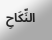النِّكَاحِ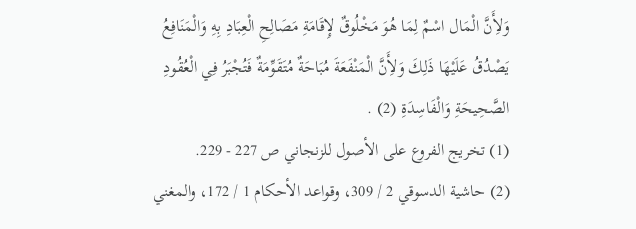وَلأَِنَّ الْمَال اسْمٌ لِمَا هُوَ مَخْلُوقٌ لإِقَامَةِ مَصَالِحِ الْعِبَادِ بِهِ وَالْمَنَافِعُ يَصْدُقُ عَلَيْهَا ذَلِكَ وَلأَِنَّ الْمَنْفَعَةَ مُبَاحَةٌ مُتَقَوِّمَةٌ فَتُجْبَرُ فِي الْعُقُودِ الصَّحِيحَةِ وَالْفَاسِدَةِ (2) .
(1) تخريج الفروع على الأصول للزنجاني ص 227 - 229.
(2) حاشية الدسوقي 2 / 309، وقواعد الأحكام 1 / 172، والمغني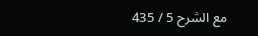مع الشرح 5 / 435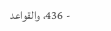- 436، والقواعد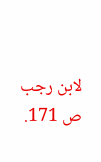لابن رجب ص 171.